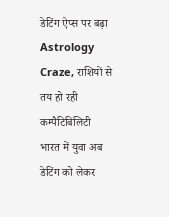डेटिंग ऐप्स पर बढ़ा Astrology Craze, राशियों से तय हो रही कम्पैटिबिलिटी
भारत में युवा अब डेटिंग को लेकर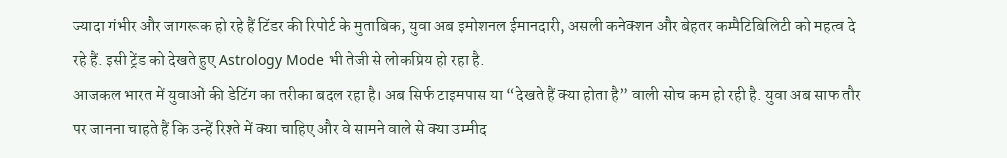ज्यादा गंभीर और जागरूक हो रहे हैं टिंडर की रिपोर्ट के मुताबिक, युवा अब इमोशनल ईमानदारी, असली कनेक्शन और बेहतर कम्पैटिबिलिटी को महत्व दे रहे हैं. इसी ट्रेंड को देखते हुए Astrology Mode भी तेजी से लोकप्रिय हो रहा है.
आजकल भारत में युवाओं की डेटिंग का तरीका बदल रहा है। अब सिर्फ टाइमपास या “देखते हैं क्या होता है” वाली सोच कम हो रही है. युवा अब साफ तौर पर जानना चाहते हैं कि उन्हें रिश्ते में क्या चाहिए और वे सामने वाले से क्या उम्मीद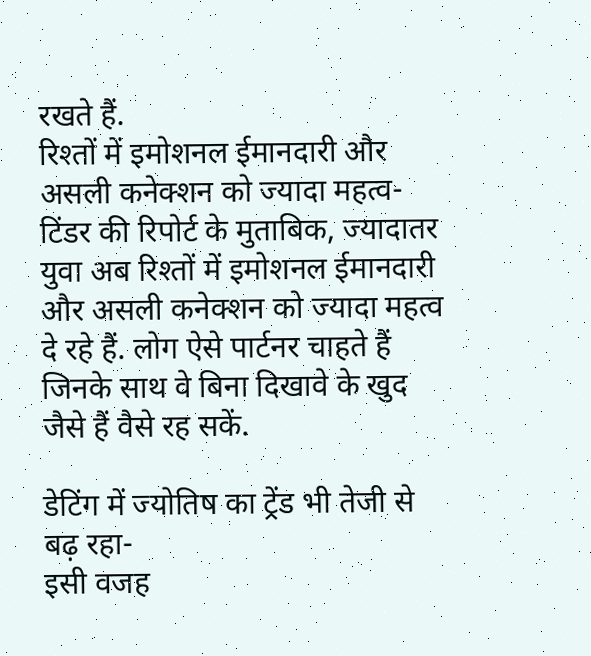रखते हैं.
रिश्तों में इमोशनल ईमानदारी और असली कनेक्शन को ज्यादा महत्व-
टिंडर की रिपोर्ट के मुताबिक, ज्यादातर युवा अब रिश्तों में इमोशनल ईमानदारी और असली कनेक्शन को ज्यादा महत्व दे रहे हैं. लोग ऐसे पार्टनर चाहते हैं जिनके साथ वे बिना दिखावे के खुद जैसे हैं वैसे रह सकें.

डेटिंग में ज्योतिष का ट्रेंड भी तेजी से बढ़ रहा-
इसी वजह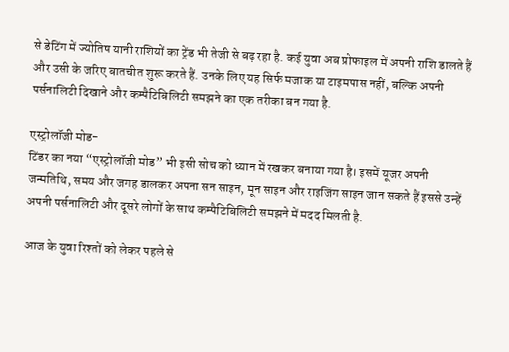से डेटिंग में ज्योतिष यानी राशियों का ट्रेंड भी तेजी से बढ़ रहा है. कई युवा अब प्रोफाइल में अपनी राशि डालते हैं और उसी के जरिए बातचीत शुरू करते हैं. उनके लिए यह सिर्फ मजाक या टाइमपास नहीं, बल्कि अपनी पर्सनालिटी दिखाने और कम्पैटिबिलिटी समझने का एक तरीका बन गया है.

एस्ट्रोलॉजी मोड-
टिंडर का नया “एस्ट्रोलॉजी मोड” भी इसी सोच को ध्यान में रखकर बनाया गया है। इसमें यूजर अपनी जन्मतिथि, समय और जगह डालकर अपना सन साइन, मून साइन और राइजिंग साइन जान सकते हैं इससे उन्हें अपनी पर्सनालिटी और दूसरे लोगों के साथ कम्पैटिबिलिटी समझने में मदद मिलती है.

आज के युवा रिश्तों को लेकर पहले से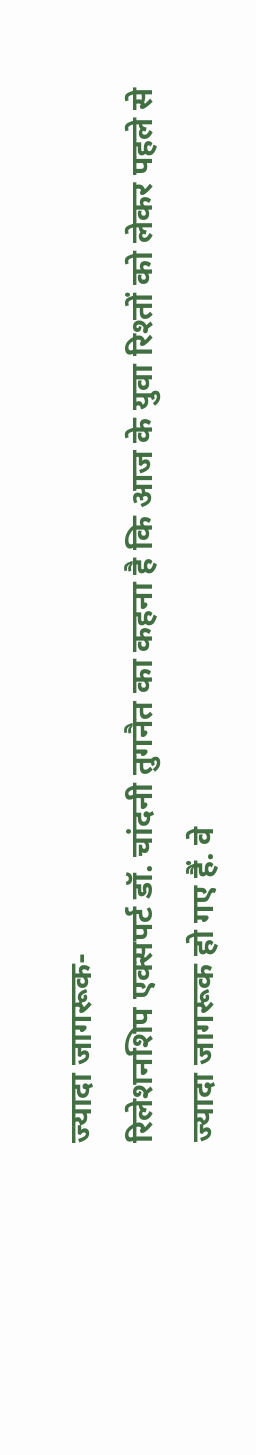ज्यादा जागरूक-
रिलेशनशिप एक्सपर्ट डॉ. चांदनी तुगनैत का कहना है कि आज के युवा रिश्तों को लेकर पहले से ज्यादा जागरूक हो गए हैं. वे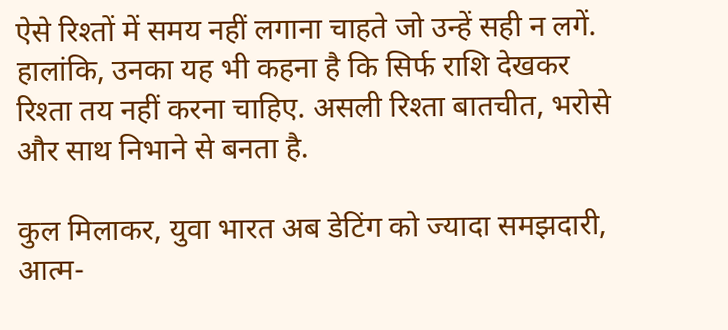ऐसे रिश्तों में समय नहीं लगाना चाहते जो उन्हें सही न लगें. हालांकि, उनका यह भी कहना है कि सिर्फ राशि देखकर रिश्ता तय नहीं करना चाहिए. असली रिश्ता बातचीत, भरोसे और साथ निभाने से बनता है.

कुल मिलाकर, युवा भारत अब डेटिंग को ज्यादा समझदारी, आत्म-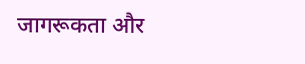जागरूकता और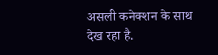असली कनेक्शन के साथ देख रहा है.